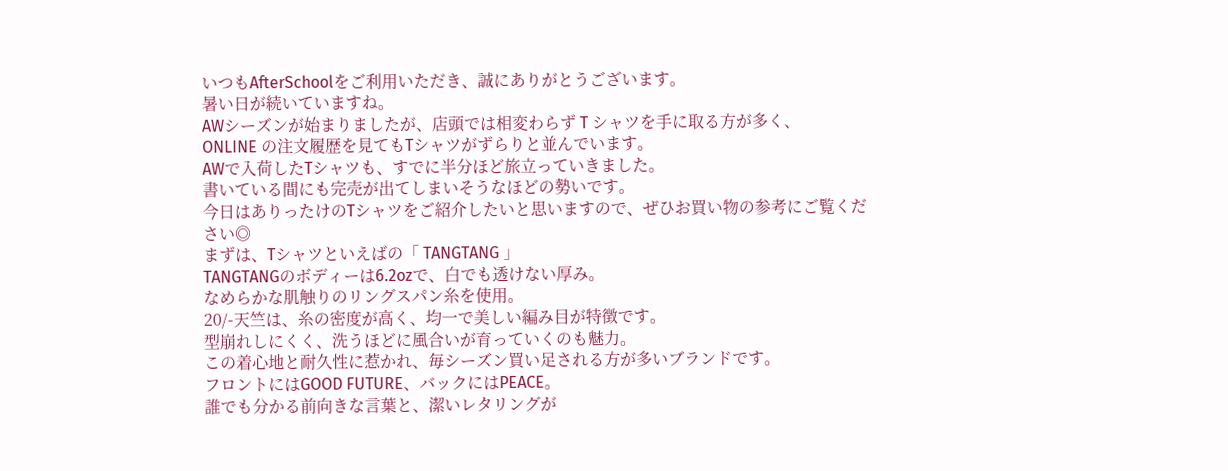いつもAfterSchoolをご利用いただき、誠にありがとうございます。
暑い日が続いていますね。
AWシーズンが始まりましたが、店頭では相変わらず T シャツを手に取る方が多く、
ONLINE の注文履歴を見てもTシャツがずらりと並んでいます。
AWで入荷したTシャツも、すでに半分ほど旅立っていきました。
書いている間にも完売が出てしまいそうなほどの勢いです。
今日はありったけのTシャツをご紹介したいと思いますので、ぜひお買い物の参考にご覧ください◎
まずは、Tシャツといえばの「 TANGTANG 」
TANGTANGのボディーは6.2ozで、白でも透けない厚み。
なめらかな肌触りのリングスパン糸を使用。
20/-天竺は、糸の密度が高く、均一で美しい編み目が特徴です。
型崩れしにくく、洗うほどに風合いが育っていくのも魅力。
この着心地と耐久性に惹かれ、毎シーズン買い足される方が多いブランドです。
フロントにはGOOD FUTURE、バックにはPEACE。
誰でも分かる前向きな言葉と、潔いレタリングが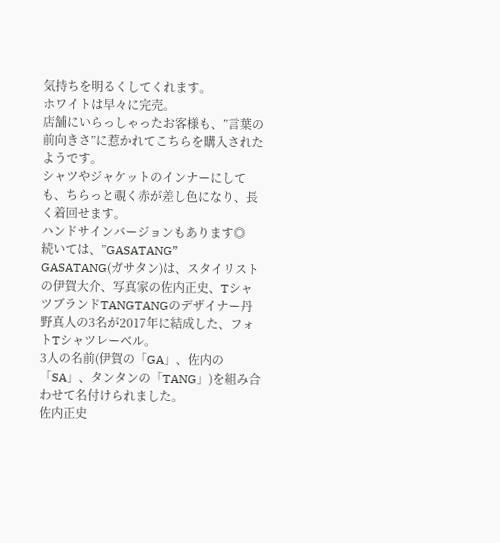気持ちを明るくしてくれます。
ホワイトは早々に完売。
店舗にいらっしゃったお客様も、”言葉の前向きさ”に惹かれてこちらを購入されたようです。
シャツやジャケットのインナーにしても、ちらっと覗く赤が差し色になり、長く着回せます。
ハンドサインバージョンもあります◎
続いては、”GASATANG”
GASATANG(ガサタン)は、スタイリストの伊賀大介、写真家の佐内正史、TシャツブランドTANGTANGのデザイナー丹野真人の3名が2017年に結成した、フォトTシャツレーベル。
3人の名前(伊賀の「GA」、佐内の「SA」、タンタンの「TANG」)を組み合わせて名付けられました。
佐内正史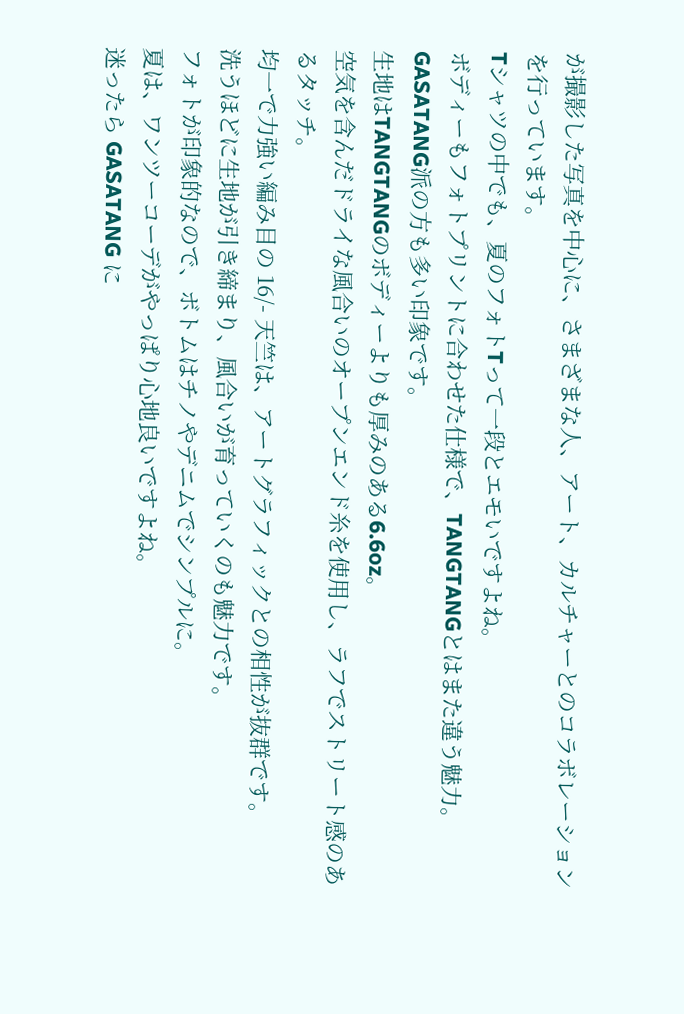が撮影した写真を中心に、さまざまな人、アート、カルチャーとのコラボレーションを行っています。
Tシャツの中でも、夏のフォトTって一段とエモいですよね。
ボディーもフォトプリントに合わせた仕様で、TANGTANGとはまた違う魅力。
GASATANG派の方も多い印象です。
生地はTANGTANGのボディーよりも厚みのある6.6oz。
空気を含んだドライな風合いのオープンエンド糸を使用し、ラフでストリート感のあるタッチ。
均一で力強い編み目の 16/- 天竺は、アートグラフィックとの相性が抜群です。
洗うほどに生地が引き締まり、風合いが育っていくのも魅力です。
フォトが印象的なので、ボトムはチノやデニムでシンプルに。
夏は、ワンツーコーデがやっぱり心地良いですよね。
迷ったら GASATANG に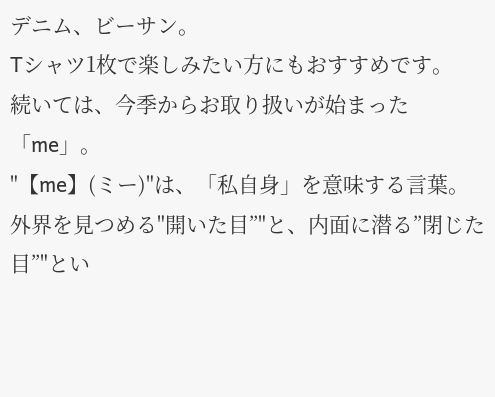デニム、ビーサン。
Tシャツ1枚で楽しみたい方にもおすすめです。
続いては、今季からお取り扱いが始まった「me」。
"【me】(ミー)"は、「私自身」を意味する言葉。
外界を見つめる"開いた目”"と、内面に潜る”閉じた目”"とい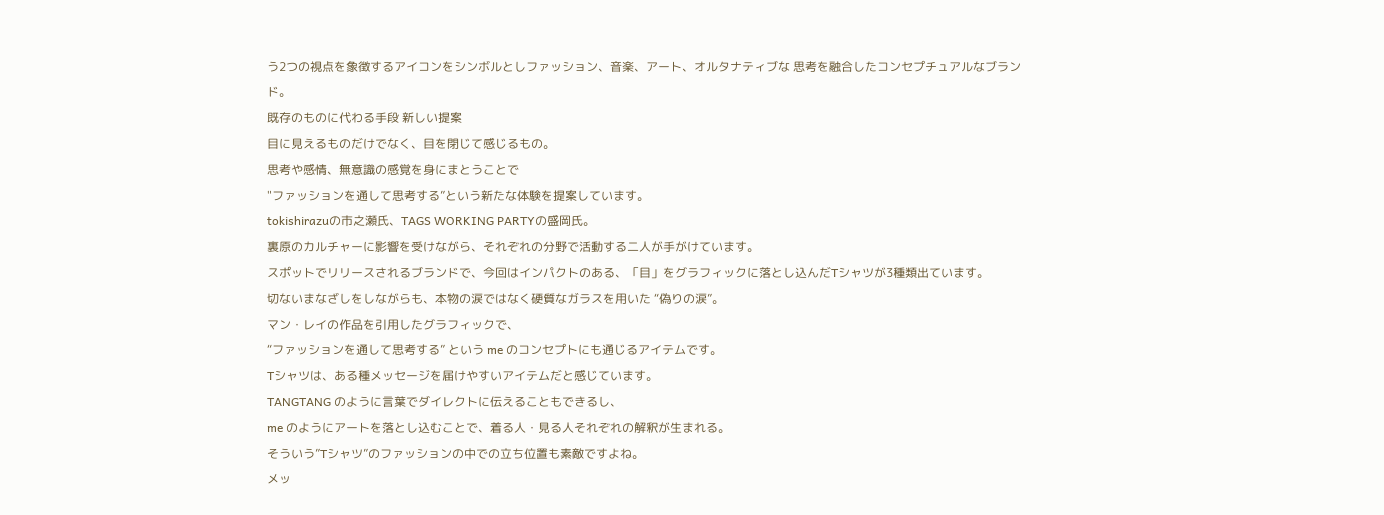う2つの視点を象徴するアイコンをシンボルとしファッション、音楽、アート、オルタナティブな 思考を融合したコンセプチュアルなブランド。
既存のものに代わる手段 新しい提案
目に見えるものだけでなく、目を閉じて感じるもの。
思考や感情、無意識の感覚を身にまとうことで
"ファッションを通して思考する”という新たな体験を提案しています。
tokishirazuの市之瀬氏、TAGS WORKING PARTYの盛岡氏。
裏原のカルチャーに影響を受けながら、それぞれの分野で活動する二人が手がけています。
スポットでリリースされるブランドで、今回はインパクトのある、「目」をグラフィックに落とし込んだTシャツが3種類出ています。
切ないまなざしをしながらも、本物の涙ではなく硬質なガラスを用いた “偽りの涙”。
マン・レイの作品を引用したグラフィックで、
“ファッションを通して思考する” という me のコンセプトにも通じるアイテムです。
Tシャツは、ある種メッセージを届けやすいアイテムだと感じています。
TANGTANG のように言葉でダイレクトに伝えることもできるし、
me のようにアートを落とし込むことで、着る人・見る人それぞれの解釈が生まれる。
そういう”Tシャツ”のファッションの中での立ち位置も素敵ですよね。
メッ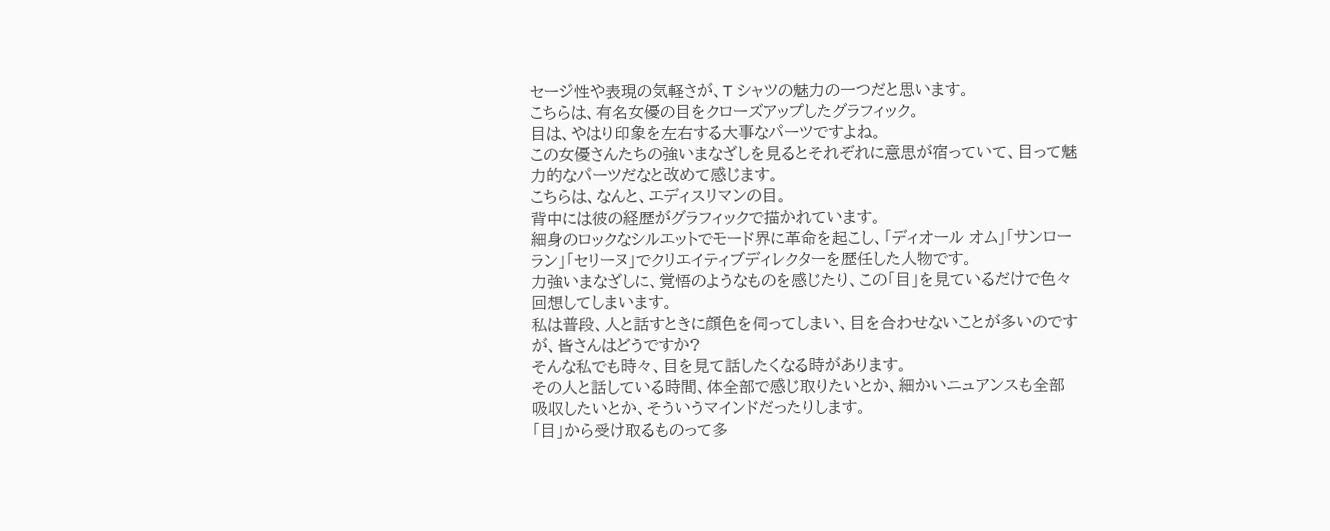セージ性や表現の気軽さが、T シャツの魅力の一つだと思います。
こちらは、有名女優の目をクローズアップしたグラフィック。
目は、やはり印象を左右する大事なパーツですよね。
この女優さんたちの強いまなざしを見るとそれぞれに意思が宿っていて、目って魅力的なパーツだなと改めて感じます。
こちらは、なんと、エディスリマンの目。
背中には彼の経歴がグラフィックで描かれています。
細身のロックなシルエットでモード界に革命を起こし、「ディオール オム」「サンローラン」「セリーヌ」でクリエイティブディレクターを歴任した人物です。
力強いまなざしに、覚悟のようなものを感じたり、この「目」を見ているだけで色々回想してしまいます。
私は普段、人と話すときに顔色を伺ってしまい、目を合わせないことが多いのですが、皆さんはどうですか?
そんな私でも時々、目を見て話したくなる時があります。
その人と話している時間、体全部で感じ取りたいとか、細かいニュアンスも全部吸収したいとか、そういうマインドだったりします。
「目」から受け取るものって多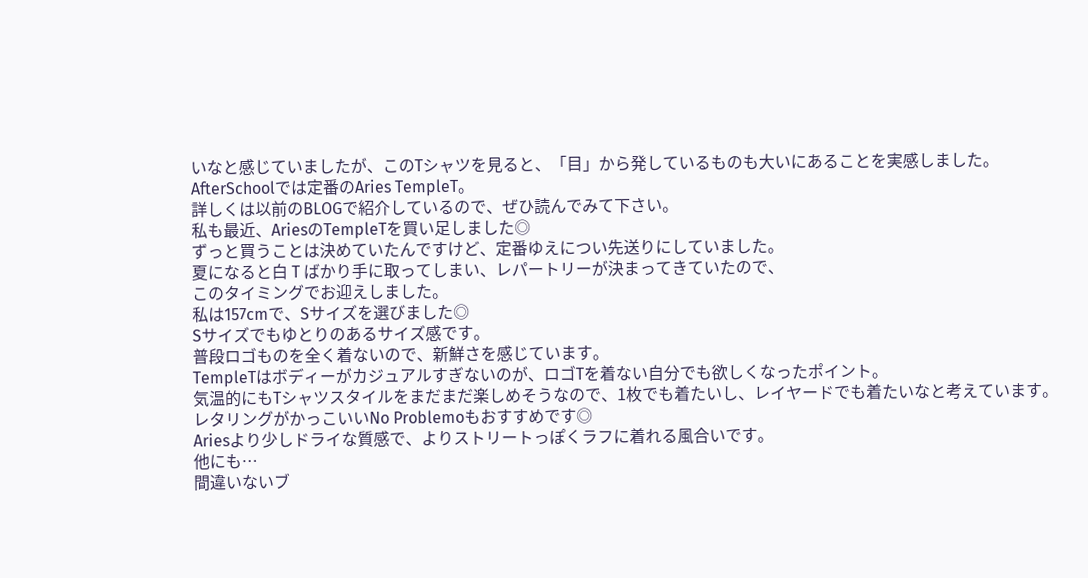いなと感じていましたが、このTシャツを見ると、「目」から発しているものも大いにあることを実感しました。
AfterSchoolでは定番のAries TempleT。
詳しくは以前のBLOGで紹介しているので、ぜひ読んでみて下さい。
私も最近、AriesのTempleTを買い足しました◎
ずっと買うことは決めていたんですけど、定番ゆえについ先送りにしていました。
夏になると白 T ばかり手に取ってしまい、レパートリーが決まってきていたので、
このタイミングでお迎えしました。
私は157cmで、Sサイズを選びました◎
Sサイズでもゆとりのあるサイズ感です。
普段ロゴものを全く着ないので、新鮮さを感じています。
TempleTはボディーがカジュアルすぎないのが、ロゴTを着ない自分でも欲しくなったポイント。
気温的にもTシャツスタイルをまだまだ楽しめそうなので、1枚でも着たいし、レイヤードでも着たいなと考えています。
レタリングがかっこいいNo Problemoもおすすめです◎
Ariesより少しドライな質感で、よりストリートっぽくラフに着れる風合いです。
他にも…
間違いないブ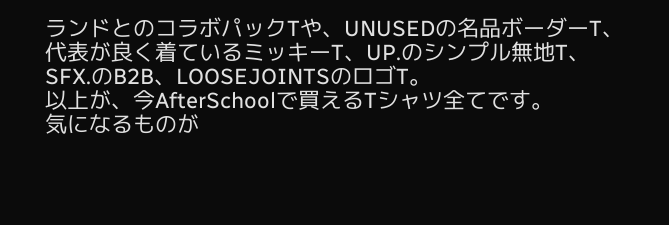ランドとのコラボパックTや、UNUSEDの名品ボーダーT、
代表が良く着ているミッキーT、UP.のシンプル無地T、
SFX.のB2B、LOOSEJOINTSのロゴT。
以上が、今AfterSchoolで買えるTシャツ全てです。
気になるものが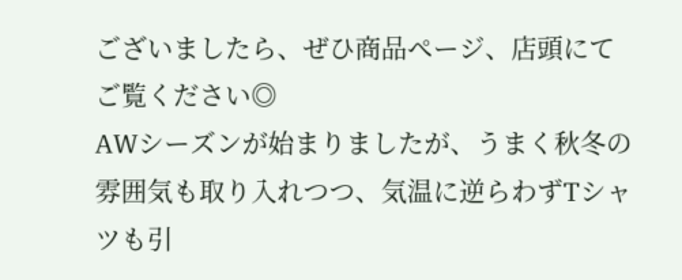ございましたら、ぜひ商品ページ、店頭にてご覧ください◎
AWシーズンが始まりましたが、うまく秋冬の雰囲気も取り入れつつ、気温に逆らわずTシャツも引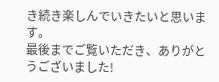き続き楽しんでいきたいと思います。
最後までご覧いただき、ありがとうございました!